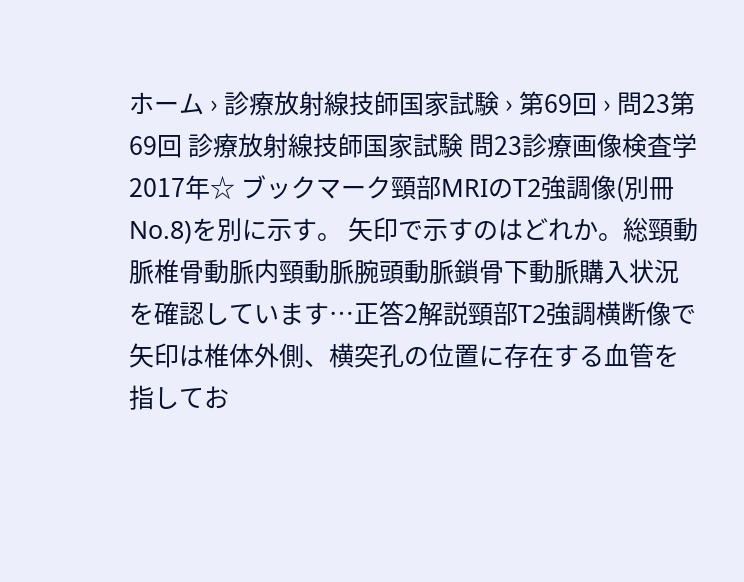ホーム › 診療放射線技師国家試験 › 第69回 › 問23第69回 診療放射線技師国家試験 問23診療画像検査学2017年☆ ブックマーク頸部MRIのT2強調像(別冊No.8)を別に示す。 矢印で示すのはどれか。総頸動脈椎骨動脈内頸動脈腕頭動脈鎖骨下動脈購入状況を確認しています…正答2解説頸部T2強調横断像で矢印は椎体外側、横突孔の位置に存在する血管を指してお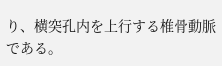り、横突孔内を上行する椎骨動脈である。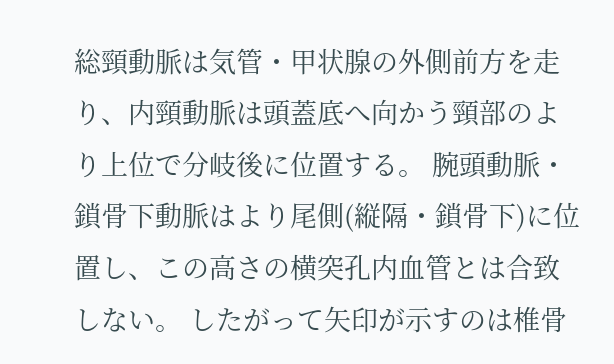総頸動脈は気管・甲状腺の外側前方を走り、内頸動脈は頭蓋底へ向かう頸部のより上位で分岐後に位置する。 腕頭動脈・鎖骨下動脈はより尾側(縦隔・鎖骨下)に位置し、この高さの横突孔内血管とは合致しない。 したがって矢印が示すのは椎骨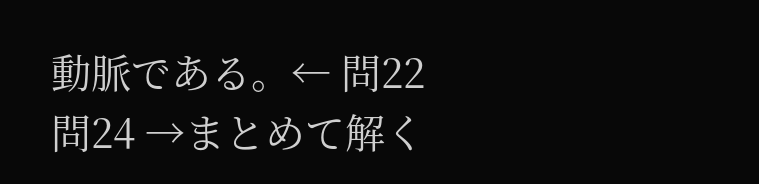動脈である。← 問22問24 →まとめて解く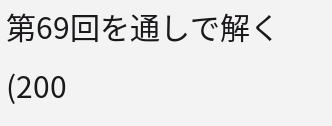第69回を通しで解く(200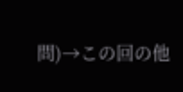問)→この回の他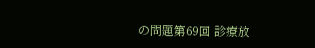の問題第69回 診療放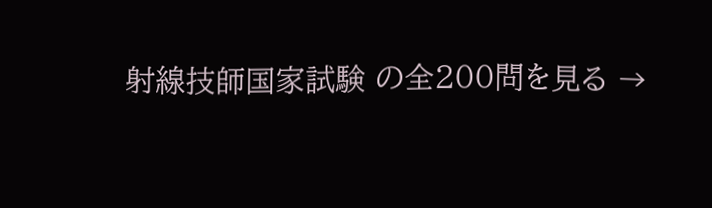射線技師国家試験 の全200問を見る →